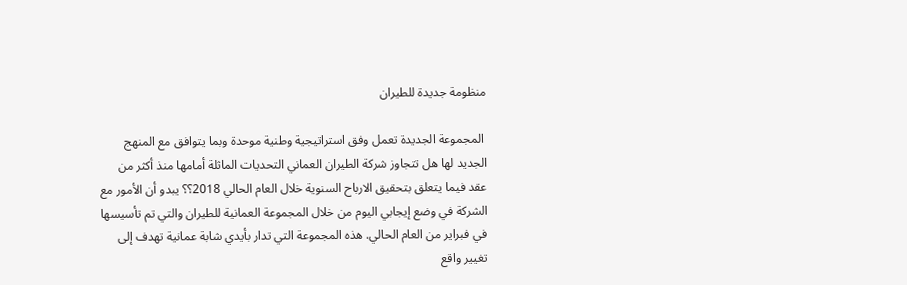منظومة جديدة للطيران

 المجموعة الجديدة تعمل وفق استراتيجية وطنية موحدة وبما يتوافق مع المنهج الجديد لها هل تتجاوز شركة الطيران العماني التحديات الماثلة أمامها منذ أكثر من عقد فيما يتعلق بتحقيق الارباح السنوية خلال العام الحالي 2018؟؟ يبدو أن الأمور مع الشركة في وضع إيجابي اليوم من خلال المجموعة العمانية للطيران والتي تم تأسيسها في فبراير من العام الحالي. هذه المجموعة التي تدار بأيدي شابة عمانية تهدف إلى تغيير واقع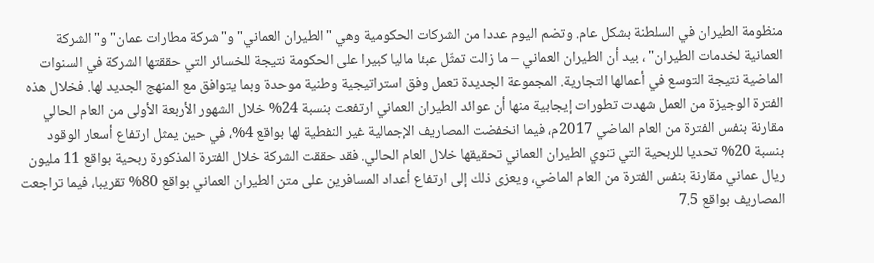منظومة الطيران في السلطنة بشكل عام. وتضم اليوم عددا من الشركات الحكومية وهي "الطيران العماني" و"شركة مطارات عمان" و"الشركة العمانية لخدمات الطيران" ، بيد أن الطيران العماني – ما زالت تمثّل عبئا ماليا كبيرا على الحكومة نتيجة للخسائر التي حققتها الشركة في السنوات الماضية نتيجة التوسع في أعمالها التجارية. المجموعة الجديدة تعمل وفق استراتيجية وطنية موحدة وبما يتوافق مع المنهج الجديد لها. فخلال هذه الفترة الوجيزة من العمل شهدت تطورات إيجابية منها أن عوائد الطيران العماني ارتفعت بنسبة 24% خلال الشهور الأربعة الأولى من العام الحالي مقارنة بنفس الفترة من العام الماضي 2017م، فيما انخفضت المصاريف الإجمالية غير النفطية لها بواقع 4%، في حين يمثل ارتفاع أسعار الوقود بنسبة 20% تحديا للربحية التي تنوي الطيران العماني تحقيقها خلال العام الحالي. فقد حققت الشركة خلال الفترة المذكورة ربحية بواقع 11 مليون ريال عماني مقارنة بنفس الفترة من العام الماضي، ويعزى ذلك إلى ارتفاع أعداد المسافرين على متن الطيران العماني بواقع 80% تقريبا، فيما تراجعت المصاريف بواقع 7.5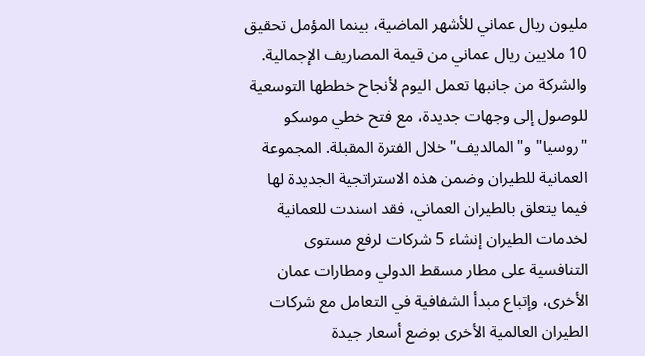مليون ريال عماني للأشهر الماضية، بينما المؤمل تحقيق 10 ملايين ريال عماني من قيمة المصاريف الإجمالية. والشركة من جانبها تعمل اليوم لأنجاح خططها التوسعية للوصول إلى وجهات جديدة، مع فتح خطي موسكو "روسيا" و"المالديف" خلال الفترة المقبلة. المجموعة العمانية للطيران وضمن هذه الاستراتجية الجديدة لها فيما يتعلق بالطيران العماني، فقد اسندت للعمانية لخدمات الطيران إنشاء 5 شركات لرفع مستوى التنافسية على مطار مسقط الدولي ومطارات عمان الأخرى، وإتباع مبدأ الشفافية في التعامل مع شركات الطيران العالمية الأخرى بوضع أسعار جيدة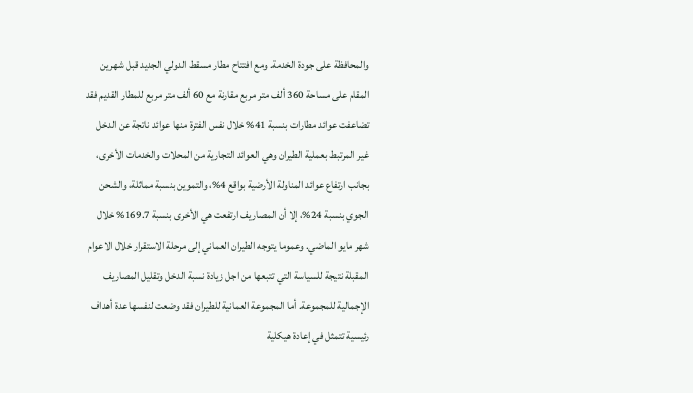والمحافظة على جودة الخدمة. ومع افتتاح مطار مسقط الدولي الجديد قبل شهرين المقام على مساحة 360 ألف متر مربع مقارنة مع 60 ألف متر مربع للمطار القديم فقد تضاعفت عوائد مطارات بنسبة 41% خلال نفس الفترة منها عوائد ناتجة عن الدخل غير المرتبط بعملية الطيران وهي العوائد التجارية من المحلات والخدمات الأخرى، بجانب ارتفاع عوائد المناولة الأرضية بواقع 4%، والتموين بنسبة مماثلة، والشحن الجوي بنسبة 24%، إلا أن المصاريف ارتفعت هي الأخرى بنسبة 169.7% خلال شهر مايو الماضي. وعموما يتوجه الطيران العماني إلى مرحلة الاستقرار خلال الاعوام المقبلة نتيجة للسياسة التي تتبعها من اجل زيادة نسبة الدخل وتقليل المصاريف الإجمالية للمجموعة. أما المجموعة العمانية للطيران فقد وضعت لنفسها عدة أهداف رئيسية تتمثل في إعادة هيكلية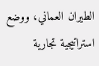الطيران العماني، ووضع استراتيجية تجارية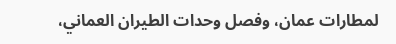لمطارات عمان، وفصل وحدات الطيران العماني،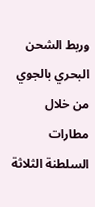وربط الشحن البحري بالجوي من خلال مطارات السلطنة الثلاثة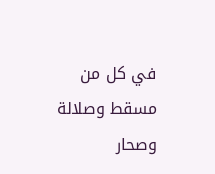في كل من مسقط وصلالة وصحار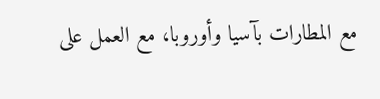مع المطارات بآسيا وأوروبا، مع العمل على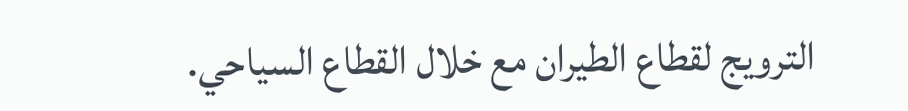الترويج لقطاع الطيران مع خلال القطاع السياحي.